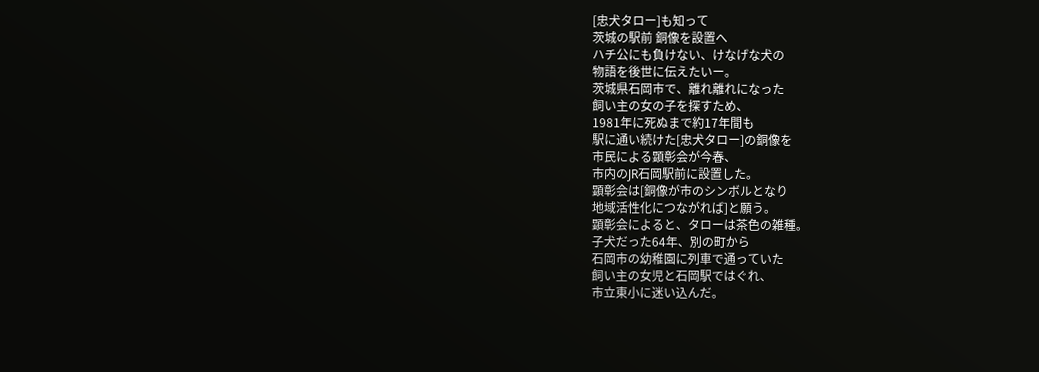[忠犬タロー]も知って
茨城の駅前 銅像を設置へ
ハチ公にも負けない、けなげな犬の
物語を後世に伝えたいー。
茨城県石岡市で、離れ離れになった
飼い主の女の子を探すため、
1981年に死ぬまで約17年間も
駅に通い続けた[忠犬タロー]の銅像を
市民による顕彰会が今春、
市内のJR石岡駅前に設置した。
顕彰会は[銅像が市のシンボルとなり
地域活性化につながれば]と願う。
顕彰会によると、タローは茶色の雑種。
子犬だった64年、別の町から
石岡市の幼稚園に列車で通っていた
飼い主の女児と石岡駅ではぐれ、
市立東小に迷い込んだ。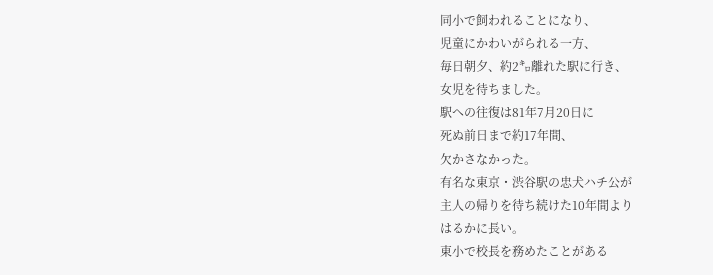同小で飼われることになり、
児童にかわいがられる一方、
毎日朝夕、約2㌔離れた駅に行き、
女児を待ちました。
駅への往復は81年7月20日に
死ぬ前日まで約17年間、
欠かさなかった。
有名な東京・渋谷駅の忠犬ハチ公が
主人の帰りを待ち続けた10年間より
はるかに長い。
東小で校長を務めたことがある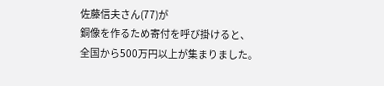佐藤信夫さん(77)が
銅像を作るため寄付を呼び掛けると、
全国から500万円以上が集まりました。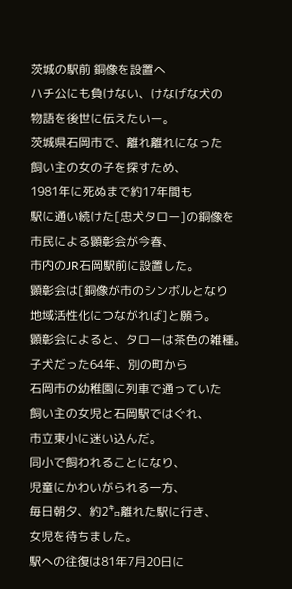茨城の駅前 銅像を設置へ
ハチ公にも負けない、けなげな犬の
物語を後世に伝えたいー。
茨城県石岡市で、離れ離れになった
飼い主の女の子を探すため、
1981年に死ぬまで約17年間も
駅に通い続けた[忠犬タロー]の銅像を
市民による顕彰会が今春、
市内のJR石岡駅前に設置した。
顕彰会は[銅像が市のシンボルとなり
地域活性化につながれば]と願う。
顕彰会によると、タローは茶色の雑種。
子犬だった64年、別の町から
石岡市の幼稚園に列車で通っていた
飼い主の女児と石岡駅ではぐれ、
市立東小に迷い込んだ。
同小で飼われることになり、
児童にかわいがられる一方、
毎日朝夕、約2㌔離れた駅に行き、
女児を待ちました。
駅への往復は81年7月20日に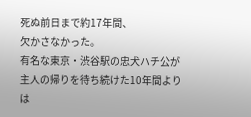死ぬ前日まで約17年間、
欠かさなかった。
有名な東京・渋谷駅の忠犬ハチ公が
主人の帰りを待ち続けた10年間より
は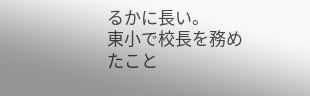るかに長い。
東小で校長を務めたこと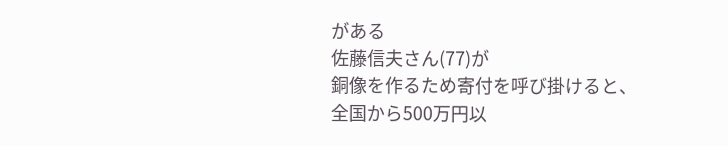がある
佐藤信夫さん(77)が
銅像を作るため寄付を呼び掛けると、
全国から500万円以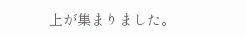上が集まりました。